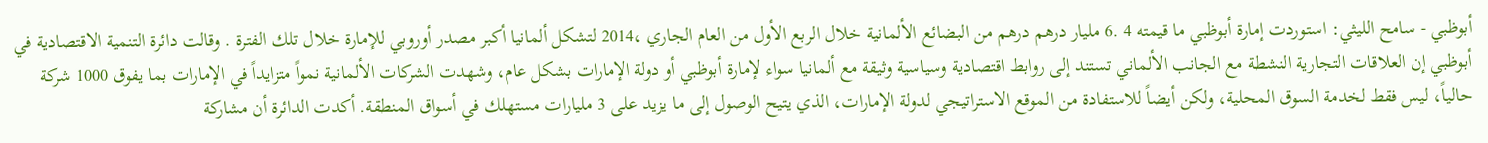أبوظبي - سامح الليثي: استوردت إمارة أبوظبي ما قيمته 4 .6 مليار درهم درهم من البضائع الألمانية خلال الربع الأول من العام الجاري ،2014 لتشكل ألمانيا أكبر مصدر أوروبي للإمارة خلال تلك الفترة . وقالت دائرة التنمية الاقتصادية في أبوظبي إن العلاقات التجارية النشطة مع الجانب الألماني تستند إلى روابط اقتصادية وسياسية وثيقة مع ألمانيا سواء لإمارة أبوظبي أو دولة الإمارات بشكل عام، وشهدت الشركات الألمانية نمواً متزايداً في الإمارات بما يفوق 1000 شركة حالياً، ليس فقط لخدمة السوق المحلية، ولكن أيضاً للاستفادة من الموقع الاستراتيجي لدولة الإمارات، الذي يتيح الوصول إلى ما يزيد على 3 مليارات مستهلك في أسواق المنطقة. أكدت الدائرة أن مشاركة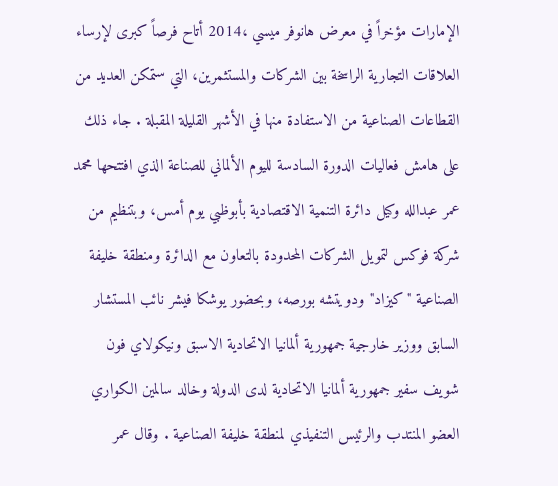الإمارات مؤخراً في معرض هانوفر ميسي ،2014 أتاح فرصاً كبرى لإرساء العلاقات التجارية الراسخة بين الشركات والمستثمرين، التي ستمكن العديد من القطاعات الصناعية من الاستفادة منها في الأشهر القليلة المقبلة . جاء ذلك على هامش فعاليات الدورة السادسة لليوم الألماني للصناعة الذي افتتحها محمد عمر عبدالله وكيل دائرة التنمية الاقتصادية بأبوظبي يوم أمس، وبتنظيم من شركة فوكس لتمويل الشركات المحدودة بالتعاون مع الدائرة ومنطقة خليفة الصناعية "كيزاد" ودويتشه بورصه، وبحضور يوشكا فيشر نائب المستشار السابق ووزير خارجية جمهورية ألمانيا الاتحادية الاسبق ونيكولاي فون شويف سفير جمهورية ألمانيا الاتحادية لدى الدولة وخالد سالمين الكواري العضو المنتدب والرئيس التنفيذي لمنطقة خليفة الصناعية . وقال عمر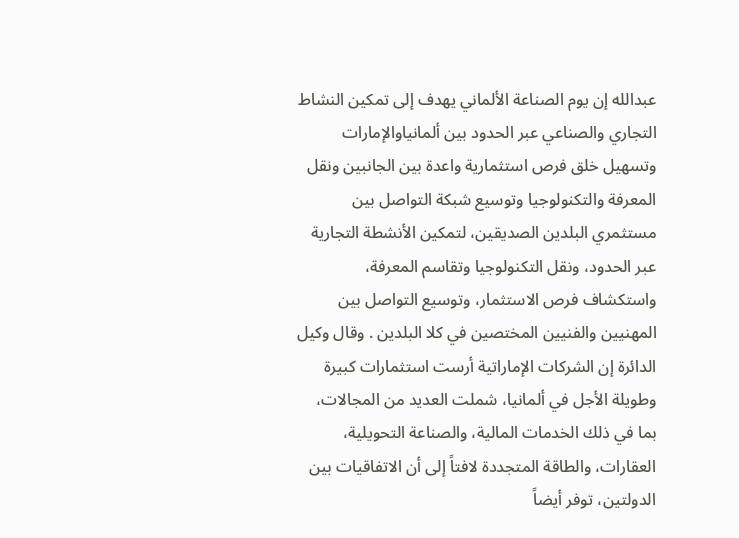عبدالله إن يوم الصناعة الألماني يهدف إلى تمكين النشاط التجاري والصناعي عبر الحدود بين ألمانياوالإمارات وتسهيل خلق فرص استثمارية واعدة بين الجانبين ونقل المعرفة والتكنولوجيا وتوسيع شبكة التواصل بين مستثمري البلدين الصديقين، لتمكين الأنشطة التجارية عبر الحدود، ونقل التكنولوجيا وتقاسم المعرفة، واستكشاف فرص الاستثمار، وتوسيع التواصل بين المهنيين والفنيين المختصين في كلا البلدين . وقال وكيل الدائرة إن الشركات الإماراتية أرست استثمارات كبيرة وطويلة الأجل في ألمانيا، شملت العديد من المجالات، بما في ذلك الخدمات المالية، والصناعة التحويلية، العقارات، والطاقة المتجددة لافتاً إلى أن الاتفاقيات بين الدولتين، توفر أيضاً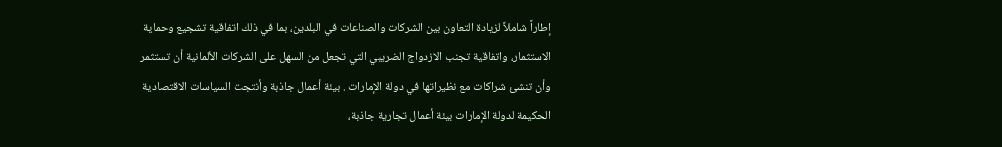إطاراً شاملاً لزيادة التعاون بين الشركات والصناعات في البلدين، بما في ذلك اتفاقية تشجيع وحماية الاستثمار، واتفاقية تجنب الازدواج الضريبي التي تجعل من السهل على الشركات الألمانية أن تستثمر وأن تنشئ شراكات مع نظيراتها في دولة الإمارات . بيئة أعمال جاذبة وأنتجت السياسات الاقتصادية الحكيمة لدولة الإمارات بيئة أعمال تجارية جاذبة،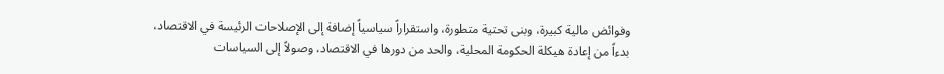وفوائض مالية كبيرة، وبنى تحتية متطورة، واستقراراً سياسياً إضافة إلى الإصلاحات الرئيسة في الاقتصاد، بدءاً من إعادة هيكلة الحكومة المحلية، والحد من دورها في الاقتصاد، وصولاً إلى السياسات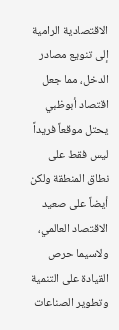الاقتصادية الرامية إلى تنويع مصادر الدخل، مما جعل اقتصاد أبوظبي يحتل موقعاً فريداً ليس فقط على نطاق المنطقة ولكن أيضاً على صعيد الاقتصاد العالمي، ولاسيما حرص القيادة على التنمية وتطوير الصناعات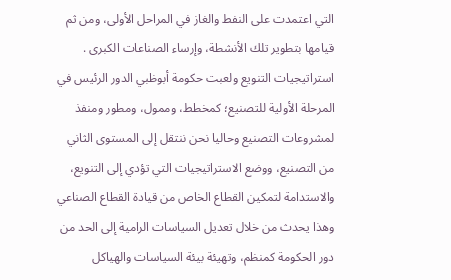التي اعتمدت على النفط والغاز في المراحل الأولى، ومن ثم قيامها بتطوير تلك الأنشطة، وإرساء الصناعات الكبرى . استراتيجيات التنويع ولعبت حكومة أبوظبي الدور الرئيس في المرحلة الأولية للتصنيع؛ كمخطط، وممول، ومطور ومنفذ لمشروعات التصنيع وحاليا نحن ننتقل إلى المستوى الثاني من التصنيع، ووضع الاستراتيجيات التي تؤدي إلى التنويع، والاستدامة لتمكين القطاع الخاص من قيادة القطاع الصناعي وهذا يحدث من خلال تعديل السياسات الرامية إلى الحد من دور الحكومة كمنظم، وتهيئة بيئة السياسات والهياكل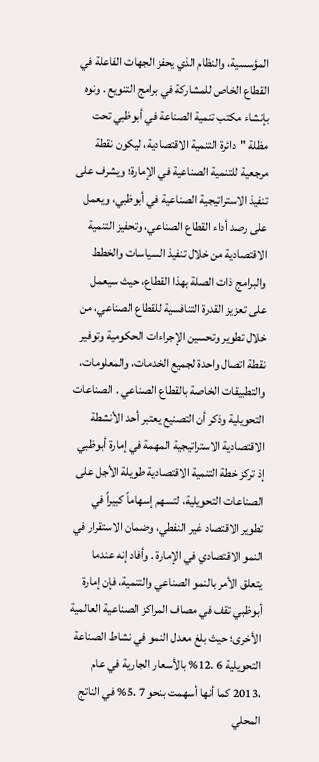المؤسسية، والنظام الذي يحفز الجهات الفاعلة في القطاع الخاص للمشاركة في برامج التنويع . ونوه بإنشاء مكتب تنمية الصناعة في أبوظبي تحت مظلة "دائرة التنمية الاقتصادية، ليكون نقطة مرجعية للتنمية الصناعية في الإمارة؛ ويشرف على تنفيذ الاستراتيجية الصناعية في أبوظبي، ويعمل على رصد أداء القطاع الصناعي، وتحفيز التنمية الاقتصادية من خلال تنفيذ السياسات والخطط والبرامج ذات الصلة بهذا القطاع، حيث سيعمل على تعزيز القدرة التنافسية للقطاع الصناعي، من خلال تطوير وتحسين الإجراءات الحكومية وتوفير نقطة اتصال واحدة لجميع الخدمات، والمعلومات، والتطبيقات الخاصة بالقطاع الصناعي . الصناعات التحويلية وذكر أن التصنيع يعتبر أحد الأنشطة الاقتصادية الاستراتيجية المهمة في إمارة أبوظبي إذ تركز خطة التنمية الاقتصادية طويلة الأجل على الصناعات التحويلية، لتسهم إسهاماً كبيراً في تطوير الاقتصاد غير النفطي، وضمان الاستقرار في النمو الاقتصادي في الإمارة . وأفاد إنه عندما يتعلق الأمر بالنمو الصناعي والتنمية، فإن إمارة أبوظبي تقف في مصاف المراكز الصناعية العالمية الأخرى؛ حيث بلغ معدل النمو في نشاط الصناعة التحويلية 6 .12% بالأسعار الجارية في عام ،2013 كما أنها أسهمت بنحو 7 .5% في الناتج المحلي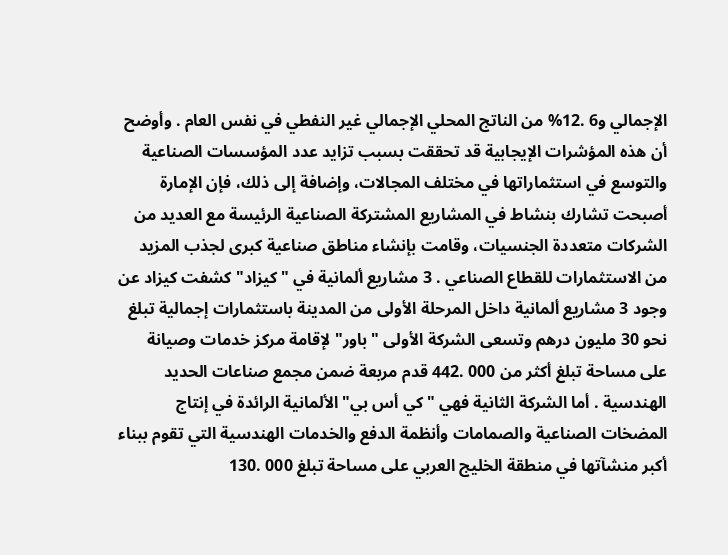الإجمالي و6 .12% من الناتج المحلي الإجمالي غير النفطي في نفس العام . وأوضح أن هذه المؤشرات الإيجابية قد تحققت بسبب تزايد عدد المؤسسات الصناعية والتوسع في استثماراتها في مختلف المجالات، وإضافة إلى ذلك، فإن الإمارة أصبحت تشارك بنشاط في المشاريع المشتركة الصناعية الرئيسة مع العديد من الشركات متعددة الجنسيات، وقامت بإنشاء مناطق صناعية كبرى لجذب المزيد من الاستثمارات للقطاع الصناعي . 3 مشاريع ألمانية في "كيزاد" كشفت كيزاد عن وجود 3 مشاريع ألمانية داخل المرحلة الأولى من المدينة باستثمارات إجمالية تبلغ نحو 30 مليون درهم وتسعى الشركة الأولى "باور" لإقامة مركز خدمات وصيانة على مساحة تبلغ أكثر من 000 .442 قدم مربعة ضمن مجمع صناعات الحديد الهندسية . أما الشركة الثانية فهي "كي أس بي" الألمانية الرائدة في إنتاج المضخات الصناعية والصمامات وأنظمة الدفع والخدمات الهندسية التي تقوم ببناء أكبر منشآتها في منطقة الخليج العربي على مساحة تبلغ 000 .130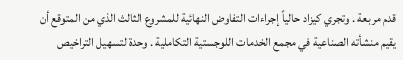قدم مربعة . وتجري كيزاد حالياً إجراءات التفاوض النهائية للمشروع الثالث الذي من المتوقع أن يقيم منشأته الصناعية في مجمع الخدمات اللوجستية التكاملية . وحدة لتسهيل التراخيص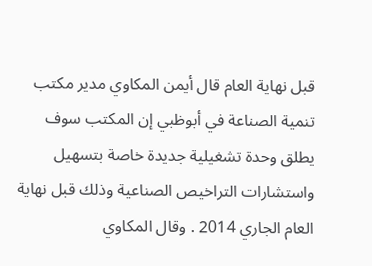قبل نهاية العام قال أيمن المكاوي مدير مكتب تنمية الصناعة في أبوظبي إن المكتب سوف يطلق وحدة تشغيلية جديدة خاصة بتسهيل واستشارات التراخيص الصناعية وذلك قبل نهاية العام الجاري 2014 . وقال المكاوي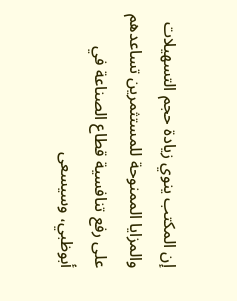إن المكتب ينوي زيادة حجم التسهيلات والمزايا الممنوحة للمستثمرين تساعدهم على رفع تنافسية قطاع الصناعة في أبوظبي، وسيسعى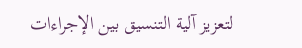لتعزيز آلية التنسيق بين الإجراءات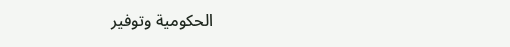الحكومية وتوفير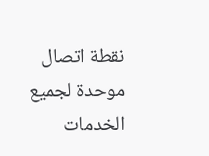نقطة اتصال موحدة لجميع الخدمات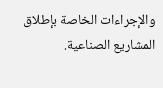والإجراءات الخاصة بإطلاق المشاريع الصناعية.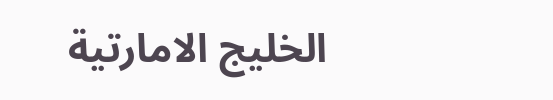الخليج الامارتية